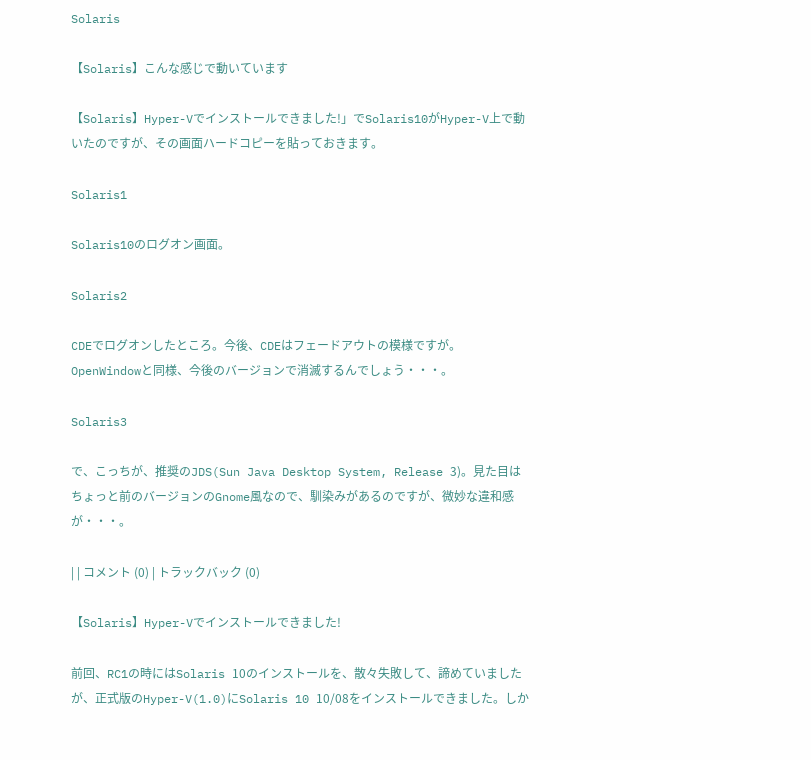Solaris

【Solaris】こんな感じで動いています

【Solaris】Hyper-Vでインストールできました!」でSolaris10がHyper-V上で動いたのですが、その画面ハードコピーを貼っておきます。

Solaris1

Solaris10のログオン画面。

Solaris2

CDEでログオンしたところ。今後、CDEはフェードアウトの模様ですが。OpenWindowと同様、今後のバージョンで消滅するんでしょう・・・。

Solaris3

で、こっちが、推奨のJDS(Sun Java Desktop System, Release 3)。見た目はちょっと前のバージョンのGnome風なので、馴染みがあるのですが、微妙な違和感が・・・。

| | コメント (0) | トラックバック (0)

【Solaris】Hyper-Vでインストールできました!

前回、RC1の時にはSolaris 10のインストールを、散々失敗して、諦めていましたが、正式版のHyper-V(1.0)にSolaris 10 10/08をインストールできました。しか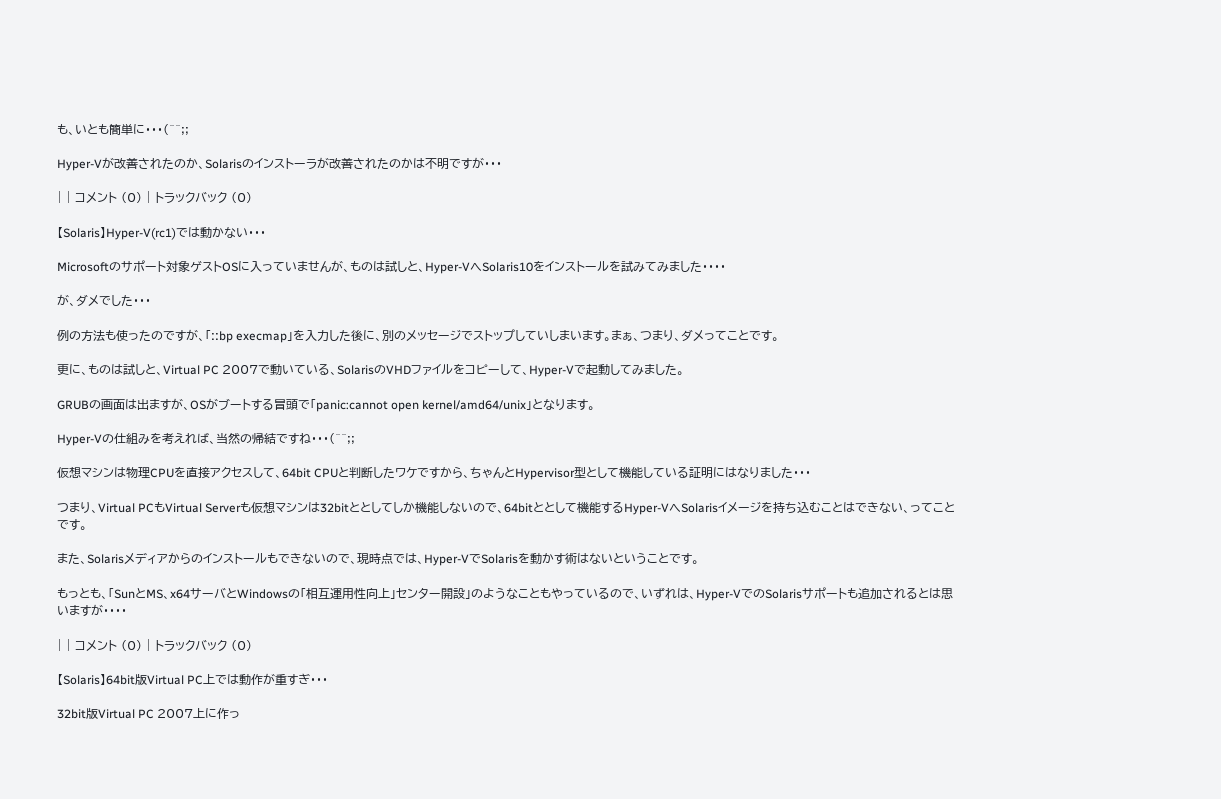も、いとも簡単に・・・(^^;;

Hyper-Vが改善されたのか、Solarisのインストーラが改善されたのかは不明ですが・・・

| | コメント (0) | トラックバック (0)

【Solaris】Hyper-V(rc1)では動かない・・・

Microsoftのサポート対象ゲストOSに入っていませんが、ものは試しと、Hyper-VへSolaris10をインストールを試みてみました・・・・

が、ダメでした・・・

例の方法も使ったのですが、「::bp execmap」を入力した後に、別のメッセージでストップしていしまいます。まぁ、つまり、ダメってことです。

更に、ものは試しと、Virtual PC 2007で動いている、SolarisのVHDファイルをコピーして、Hyper-Vで起動してみました。

GRUBの画面は出ますが、OSがブートする冒頭で「panic:cannot open kernel/amd64/unix」となります。

Hyper-Vの仕組みを考えれば、当然の帰結ですね・・・(^^;;

仮想マシンは物理CPUを直接アクセスして、64bit CPUと判断したワケですから、ちゃんとHypervisor型として機能している証明にはなりました・・・

つまり、Virtual PCもVirtual Serverも仮想マシンは32bitととしてしか機能しないので、64bitととして機能するHyper-VへSolarisイメージを持ち込むことはできない、ってことです。

また、Solarisメディアからのインストールもできないので、現時点では、Hyper-VでSolarisを動かす術はないということです。

もっとも、「SunとMS、x64サーバとWindowsの「相互運用性向上」センター開設」のようなこともやっているので、いずれは、Hyper-VでのSolarisサポートも追加されるとは思いますが・・・・

| | コメント (0) | トラックバック (0)

【Solaris】64bit版Virtual PC上では動作が重すぎ・・・

32bit版Virtual PC 2007上に作っ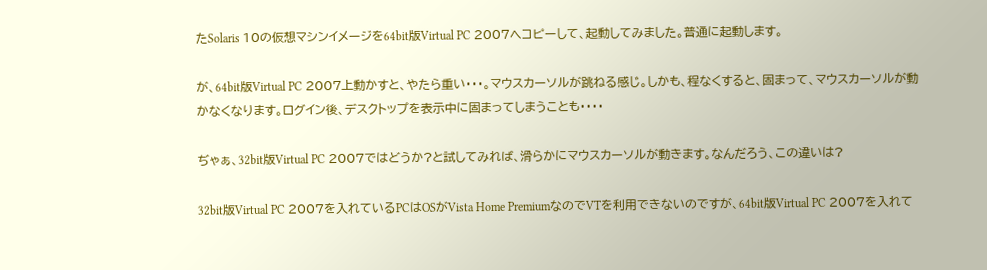たSolaris 10の仮想マシンイメージを64bit版Virtual PC 2007へコピーして、起動してみました。普通に起動します。

が、64bit版Virtual PC 2007上動かすと、やたら重い・・・。マウスカーソルが跳ねる感じ。しかも、程なくすると、固まって、マウスカーソルが動かなくなります。ログイン後、デスクトップを表示中に固まってしまうことも・・・・

ぢゃぁ、32bit版Virtual PC 2007ではどうか?と試してみれば、滑らかにマウスカーソルが動きます。なんだろう、この違いは?

32bit版Virtual PC 2007を入れているPCはOSがVista Home PremiumなのでVTを利用できないのですが、64bit版Virtual PC 2007を入れて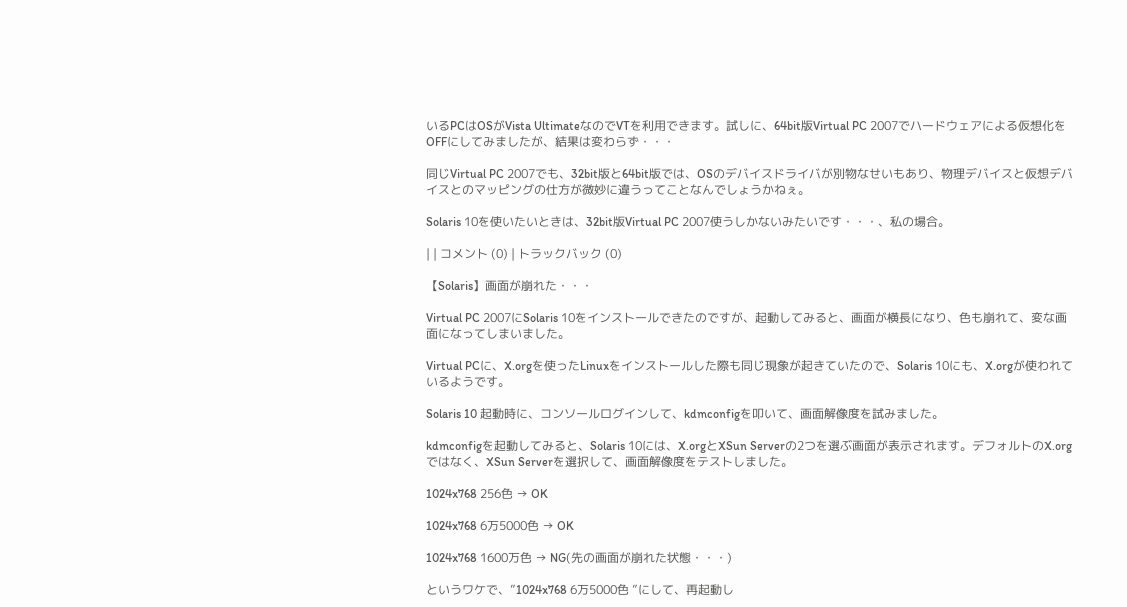いるPCはOSがVista UltimateなのでVTを利用できます。試しに、64bit版Virtual PC 2007でハードウェアによる仮想化をOFFにしてみましたが、結果は変わらず・・・

同じVirtual PC 2007でも、32bit版と64bit版では、OSのデバイスドライバが別物なせいもあり、物理デバイスと仮想デバイスとのマッピングの仕方が微妙に違うってことなんでしょうかねぇ。

Solaris 10を使いたいときは、32bit版Virtual PC 2007使うしかないみたいです・・・、私の場合。

| | コメント (0) | トラックバック (0)

【Solaris】画面が崩れた・・・

Virtual PC 2007にSolaris 10をインストールできたのですが、起動してみると、画面が横長になり、色も崩れて、変な画面になってしまいました。

Virtual PCに、X.orgを使ったLinuxをインストールした際も同じ現象が起きていたので、Solaris 10にも、X.orgが使われているようです。

Solaris 10 起動時に、コンソールログインして、kdmconfigを叩いて、画面解像度を試みました。

kdmconfigを起動してみると、Solaris 10には、X.orgとXSun Serverの2つを選ぶ画面が表示されます。デフォルトのX.orgではなく、XSun Serverを選択して、画面解像度をテストしました。

1024x768 256色 → OK

1024x768 6万5000色 → OK

1024x768 1600万色 → NG(先の画面が崩れた状態・・・)

というワケで、”1024x768 6万5000色 ”にして、再起動し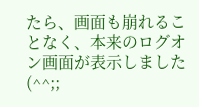たら、画面も崩れることなく、本来のログオン画面が表示しました(^^;;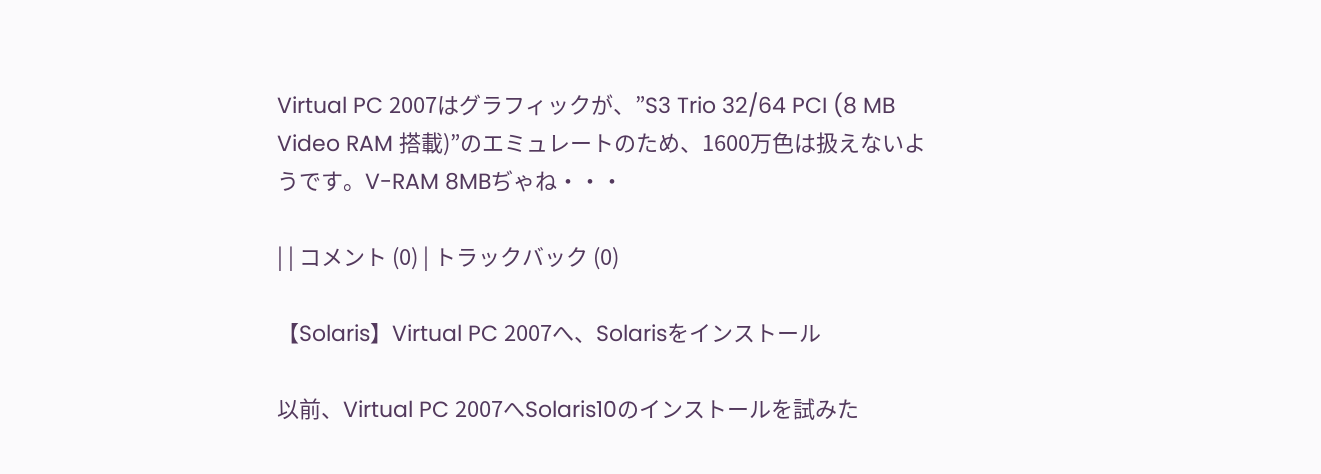Virtual PC 2007はグラフィックが、”S3 Trio 32/64 PCI (8 MB Video RAM 搭載)”のエミュレートのため、1600万色は扱えないようです。V-RAM 8MBぢゃね・・・

| | コメント (0) | トラックバック (0)

【Solaris】Virtual PC 2007へ、Solarisをインストール

以前、Virtual PC 2007へSolaris10のインストールを試みた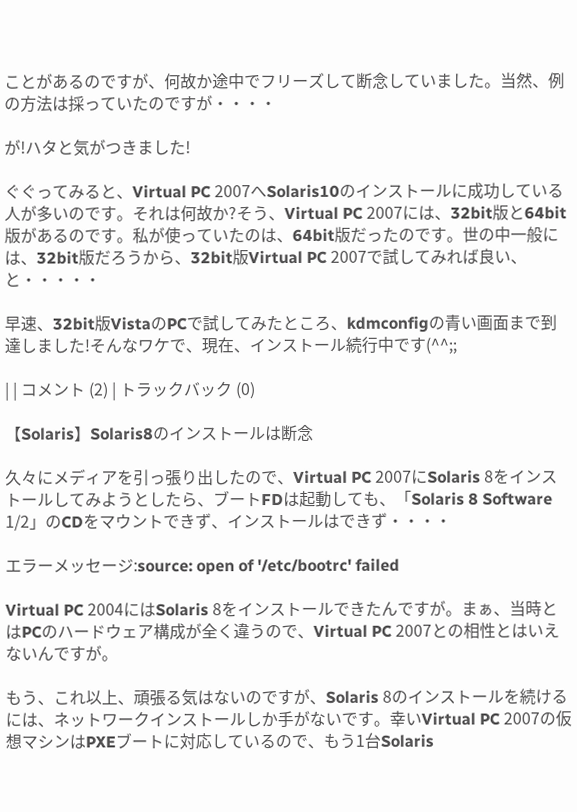ことがあるのですが、何故か途中でフリーズして断念していました。当然、例の方法は採っていたのですが・・・・

が!ハタと気がつきました!

ぐぐってみると、Virtual PC 2007へSolaris10のインストールに成功している人が多いのです。それは何故か?そう、Virtual PC 2007には、32bit版と64bit版があるのです。私が使っていたのは、64bit版だったのです。世の中一般には、32bit版だろうから、32bit版Virtual PC 2007で試してみれば良い、と・・・・・

早速、32bit版VistaのPCで試してみたところ、kdmconfigの青い画面まで到達しました!そんなワケで、現在、インストール続行中です(^^;;

| | コメント (2) | トラックバック (0)

【Solaris】Solaris8のインストールは断念

久々にメディアを引っ張り出したので、Virtual PC 2007にSolaris 8をインストールしてみようとしたら、ブートFDは起動しても、「Solaris 8 Software 1/2」のCDをマウントできず、インストールはできず・・・・

エラーメッセージ:source: open of '/etc/bootrc' failed

Virtual PC 2004にはSolaris 8をインストールできたんですが。まぁ、当時とはPCのハードウェア構成が全く違うので、Virtual PC 2007との相性とはいえないんですが。

もう、これ以上、頑張る気はないのですが、Solaris 8のインストールを続けるには、ネットワークインストールしか手がないです。幸いVirtual PC 2007の仮想マシンはPXEブートに対応しているので、もう1台Solaris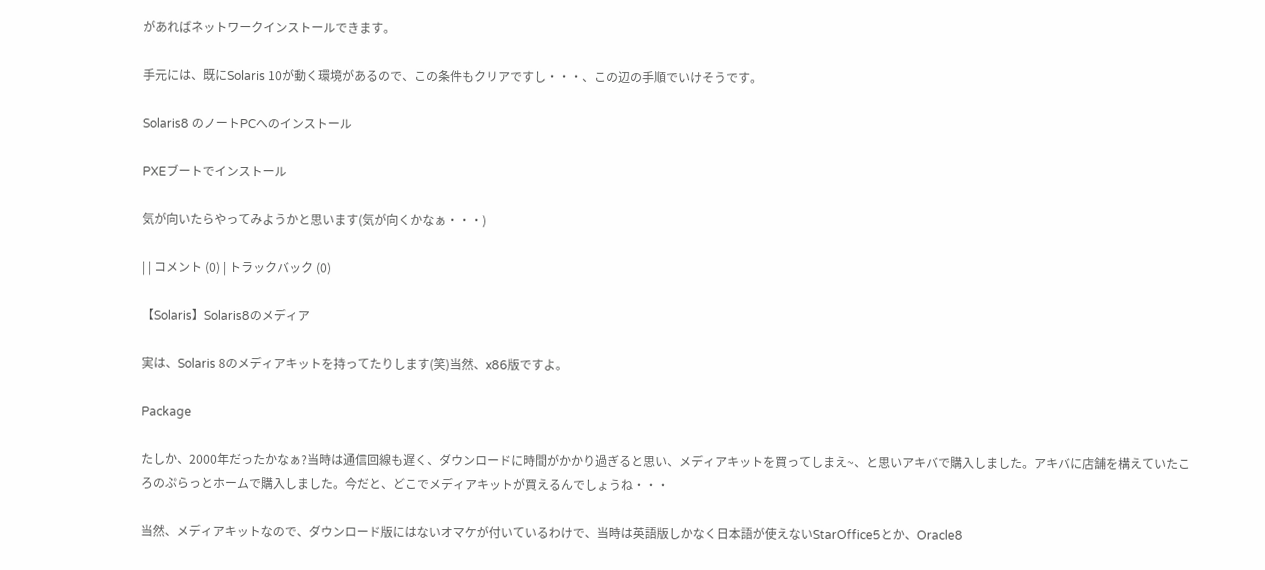があればネットワークインストールできます。

手元には、既にSolaris 10が動く環境があるので、この条件もクリアですし・・・、この辺の手順でいけそうです。

Solaris8 のノートPCへのインストール

PXEブートでインストール

気が向いたらやってみようかと思います(気が向くかなぁ・・・)

| | コメント (0) | トラックバック (0)

【Solaris】Solaris8のメディア

実は、Solaris 8のメディアキットを持ってたりします(笑)当然、x86版ですよ。

Package

たしか、2000年だったかなぁ?当時は通信回線も遅く、ダウンロードに時間がかかり過ぎると思い、メディアキットを買ってしまえ~、と思いアキバで購入しました。アキバに店舗を構えていたころのぷらっとホームで購入しました。今だと、どこでメディアキットが買えるんでしょうね・・・

当然、メディアキットなので、ダウンロード版にはないオマケが付いているわけで、当時は英語版しかなく日本語が使えないStarOffice5とか、Oracle8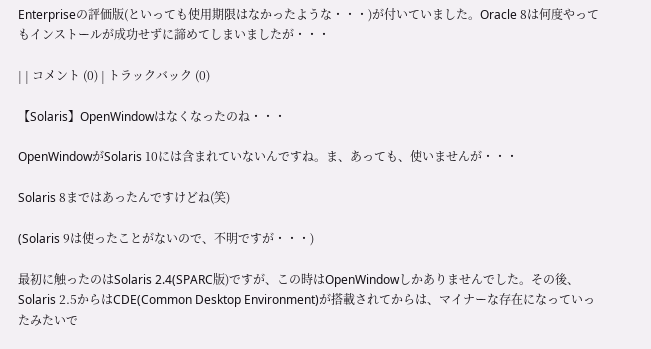Enterpriseの評価版(といっても使用期限はなかったような・・・)が付いていました。Oracle 8は何度やってもインストールが成功せずに諦めてしまいましたが・・・

| | コメント (0) | トラックバック (0)

【Solaris】OpenWindowはなくなったのね・・・

OpenWindowがSolaris 10には含まれていないんですね。ま、あっても、使いませんが・・・

Solaris 8まではあったんですけどね(笑)

(Solaris 9は使ったことがないので、不明ですが・・・)

最初に触ったのはSolaris 2.4(SPARC版)ですが、この時はOpenWindowしかありませんでした。その後、Solaris 2.5からはCDE(Common Desktop Environment)が搭載されてからは、マイナーな存在になっていったみたいで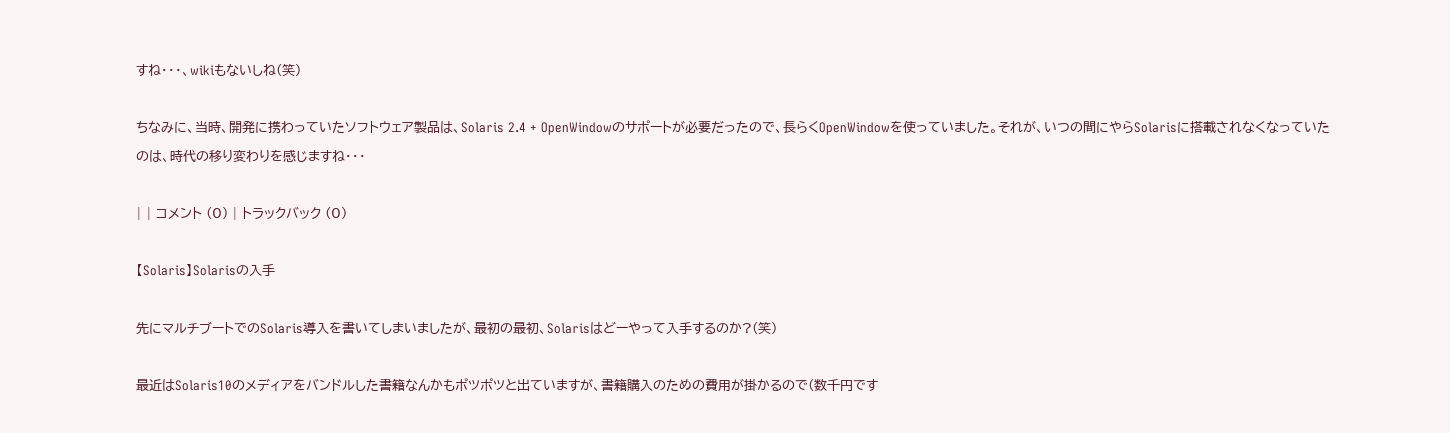すね・・・、wikiもないしね(笑)

ちなみに、当時、開発に携わっていたソフトウェア製品は、Solaris 2.4 + OpenWindowのサポートが必要だったので、長らくOpenWindowを使っていました。それが、いつの間にやらSolarisに搭載されなくなっていたのは、時代の移り変わりを感じますね・・・

| | コメント (0) | トラックバック (0)

【Solaris】Solarisの入手

先にマルチブートでのSolaris導入を書いてしまいましたが、最初の最初、Solarisはどーやって入手するのか?(笑)

最近はSolaris10のメディアをバンドルした書籍なんかもポツポツと出ていますが、書籍購入のための費用が掛かるので(数千円です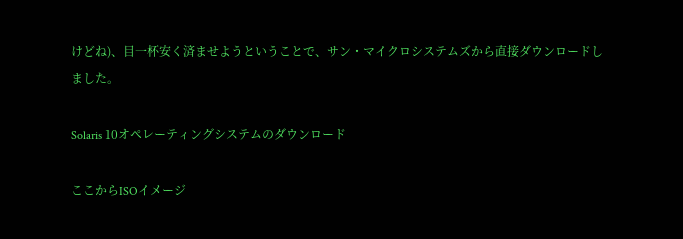けどね)、目一杯安く済ませようということで、サン・マイクロシステムズから直接ダウンロードしました。

Solaris 10オペレーティングシステムのダウンロード

ここからISOイメージ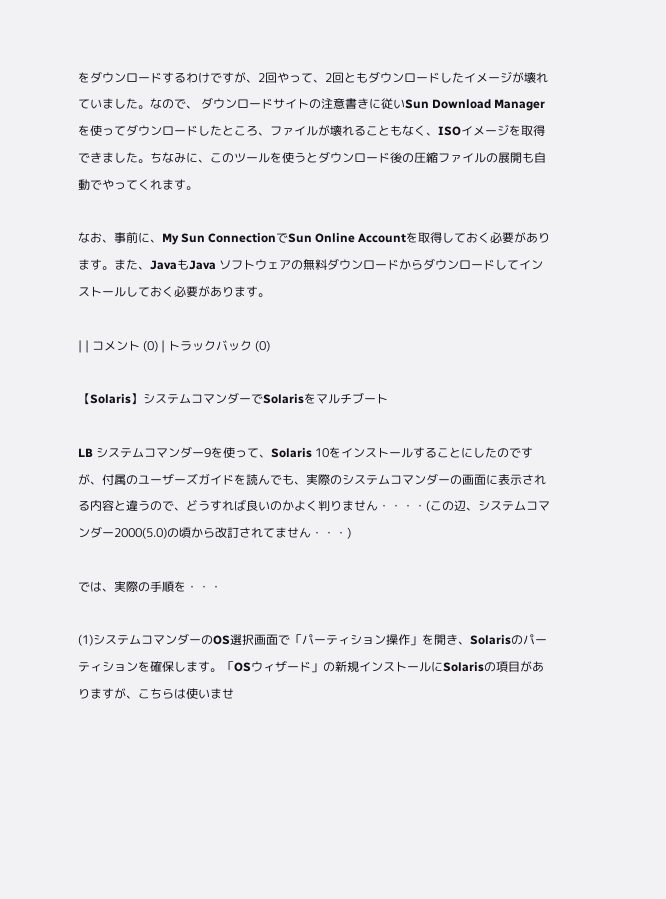をダウンロードするわけですが、2回やって、2回ともダウンロードしたイメージが壊れていました。なので、 ダウンロードサイトの注意書きに従いSun Download Managerを使ってダウンロードしたところ、ファイルが壊れることもなく、ISOイメージを取得できました。ちなみに、このツールを使うとダウンロード後の圧縮ファイルの展開も自動でやってくれます。

なお、事前に、My Sun ConnectionでSun Online Accountを取得しておく必要があります。また、JavaもJava ソフトウェアの無料ダウンロードからダウンロードしてインストールしておく必要があります。

| | コメント (0) | トラックバック (0)

【Solaris】システムコマンダーでSolarisをマルチブート

LB システムコマンダー9を使って、Solaris 10をインストールすることにしたのですが、付属のユーザーズガイドを読んでも、実際のシステムコマンダーの画面に表示される内容と違うので、どうすれば良いのかよく判りません・・・・(この辺、システムコマンダー2000(5.0)の頃から改訂されてません・・・)

では、実際の手順を・・・

(1)システムコマンダーのOS選択画面で「パーティション操作」を開き、Solarisのパーティションを確保します。「OSウィザード」の新規インストールにSolarisの項目がありますが、こちらは使いませ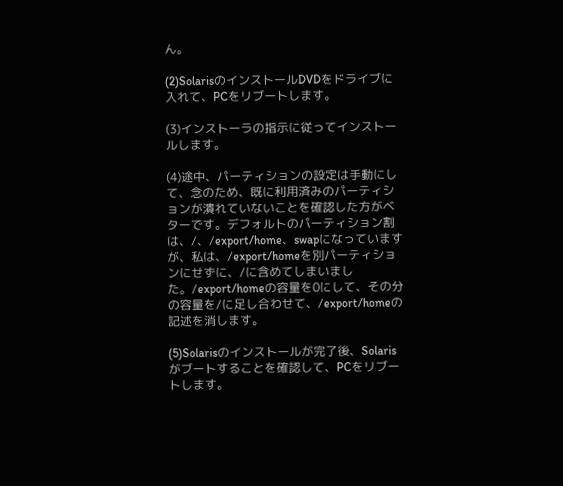ん。

(2)SolarisのインストールDVDをドライブに入れて、PCをリブートします。

(3)インストーラの指示に従ってインストールします。

(4)途中、パーティションの設定は手動にして、念のため、既に利用済みのパーティションが潰れていないことを確認した方がベターです。デフォルトのパーティション割は、/、/export/home、swapになっていますが、私は、/export/homeを別パーティションにせずに、/に含めてしまいました。/export/homeの容量を0にして、その分の容量を/に足し合わせて、/export/homeの記述を消します。

(5)Solarisのインストールが完了後、Solarisがブートすることを確認して、PCをリブートします。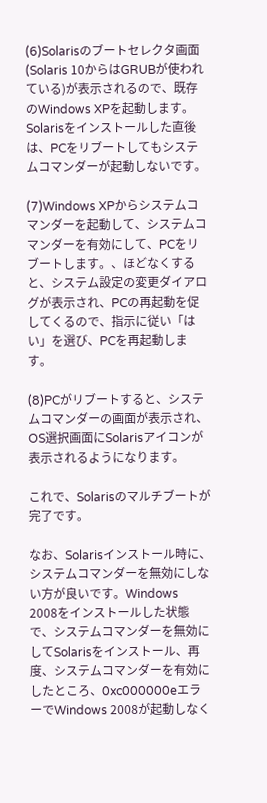(6)Solarisのブートセレクタ画面(Solaris 10からはGRUBが使われている)が表示されるので、既存のWindows XPを起動します。Solarisをインストールした直後は、PCをリブートしてもシステムコマンダーが起動しないです。

(7)Windows XPからシステムコマンダーを起動して、システムコマンダーを有効にして、PCをリブートします。、ほどなくすると、システム設定の変更ダイアログが表示され、PCの再起動を促してくるので、指示に従い「はい」を選び、PCを再起動します。

(8)PCがリブートすると、システムコマンダーの画面が表示され、OS選択画面にSolarisアイコンが表示されるようになります。

これで、Solarisのマルチブートが完了です。

なお、Solarisインストール時に、システムコマンダーを無効にしない方が良いです。Windows 2008をインストールした状態で、システムコマンダーを無効にしてSolarisをインストール、再度、システムコマンダーを有効にしたところ、0xc000000eエラーでWindows 2008が起動しなく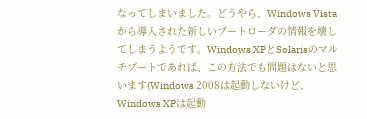なってしまいました。どうやら、Windows Vistaから導入された新しいブートローダの情報を壊してしまうようです。Windows XPとSolarisのマルチブートであれば、この方法でも問題はないと思います(Windows 2008は起動しないけど、Windows XPは起動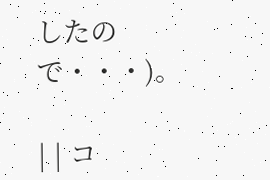したので・・・)。

| | コ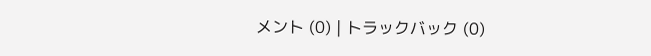メント (0) | トラックバック (0)